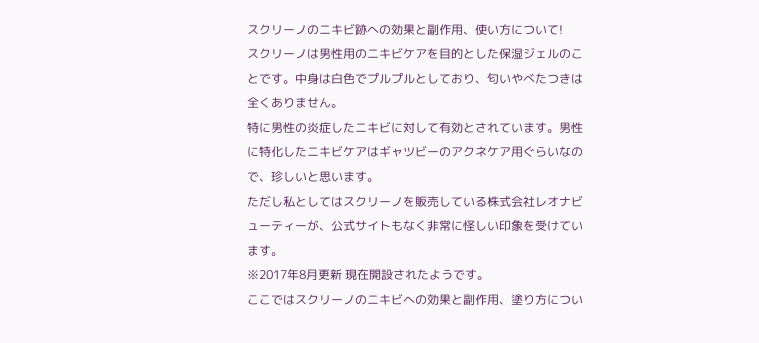スクリーノのニキビ跡への効果と副作用、使い方について!
スクリーノは男性用のニキビケアを目的とした保湿ジェルのことです。中身は白色でプルプルとしており、匂いやべたつきは全くありません。
特に男性の炎症したニキビに対して有効とされています。男性に特化したニキビケアはギャツビーのアクネケア用ぐらいなので、珍しいと思います。
ただし私としてはスクリーノを販売している株式会社レオナビューティーが、公式サイトもなく非常に怪しい印象を受けています。
※2017年8月更新 現在開設されたようです。
ここではスクリーノのニキビへの効果と副作用、塗り方につい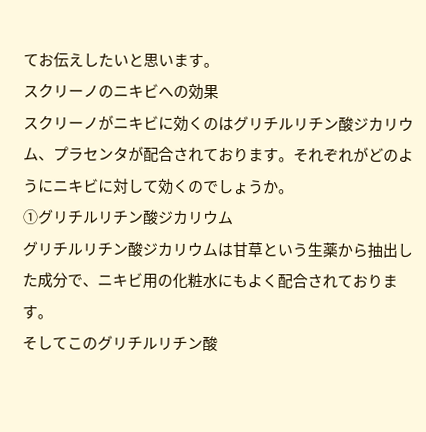てお伝えしたいと思います。
スクリーノのニキビへの効果
スクリーノがニキビに効くのはグリチルリチン酸ジカリウム、プラセンタが配合されております。それぞれがどのようにニキビに対して効くのでしょうか。
①グリチルリチン酸ジカリウム
グリチルリチン酸ジカリウムは甘草という生薬から抽出した成分で、ニキビ用の化粧水にもよく配合されております。
そしてこのグリチルリチン酸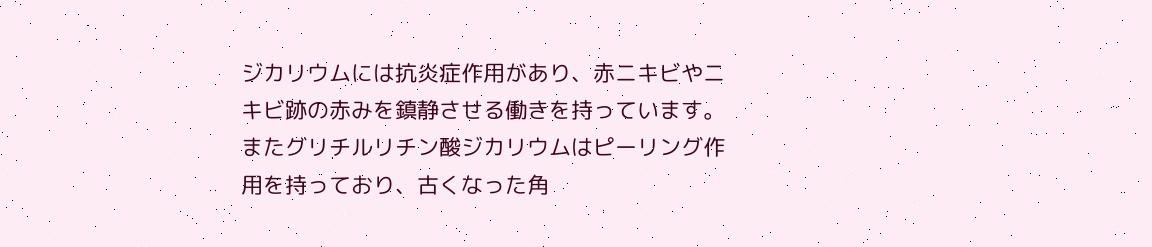ジカリウムには抗炎症作用があり、赤ニキビやニキビ跡の赤みを鎮静させる働きを持っています。
またグリチルリチン酸ジカリウムはピーリング作用を持っており、古くなった角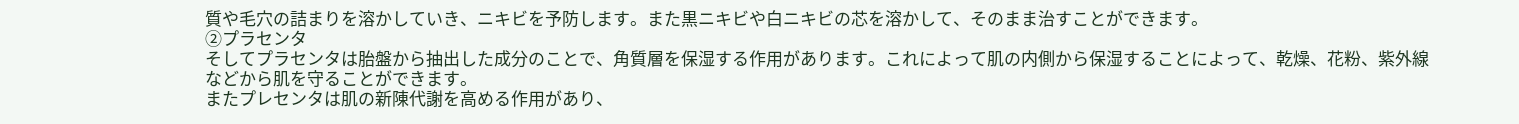質や毛穴の詰まりを溶かしていき、ニキビを予防します。また黒ニキビや白ニキビの芯を溶かして、そのまま治すことができます。
②プラセンタ
そしてプラセンタは胎盤から抽出した成分のことで、角質層を保湿する作用があります。これによって肌の内側から保湿することによって、乾燥、花粉、紫外線などから肌を守ることができます。
またプレセンタは肌の新陳代謝を高める作用があり、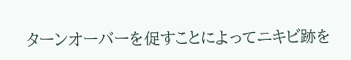ターンオーバーを促すことによってニキビ跡を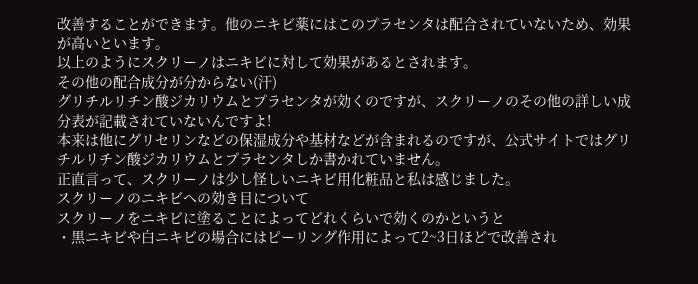改善することができます。他のニキビ薬にはこのプラセンタは配合されていないため、効果が高いといます。
以上のようにスクリーノはニキビに対して効果があるとされます。
その他の配合成分が分からない(汗)
グリチルリチン酸ジカリウムとプラセンタが効くのですが、スクリーノのその他の詳しい成分表が記載されていないんですよ!
本来は他にグリセリンなどの保湿成分や基材などが含まれるのですが、公式サイトではグリチルリチン酸ジカリウムとプラセンタしか書かれていません。
正直言って、スクリーノは少し怪しいニキビ用化粧品と私は感じました。
スクリーノのニキビへの効き目について
スクリーノをニキビに塗ることによってどれくらいで効くのかというと
・黒ニキビや白ニキビの場合にはピーリング作用によって2~3日ほどで改善され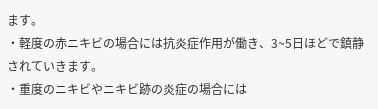ます。
・軽度の赤ニキビの場合には抗炎症作用が働き、3~5日ほどで鎮静されていきます。
・重度のニキビやニキビ跡の炎症の場合には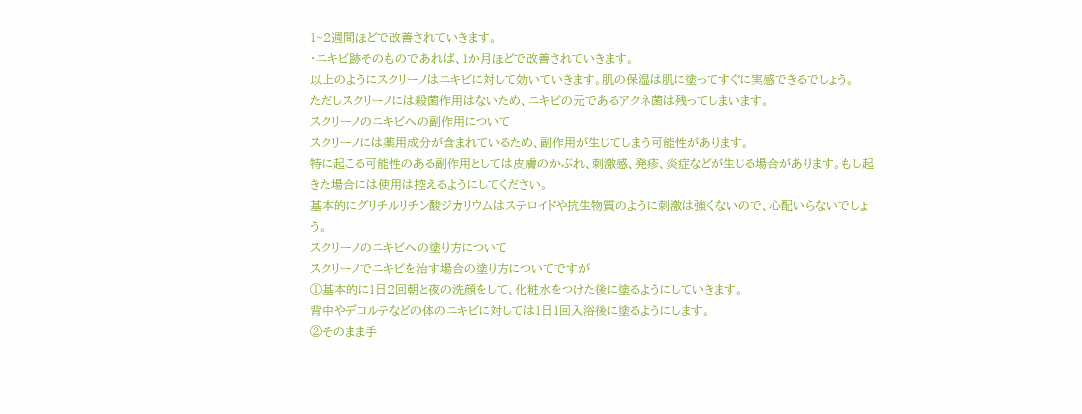1~2週間ほどで改善されていきます。
・ニキビ跡そのものであれば、1か月ほどで改善されていきます。
以上のようにスクリーノはニキビに対して効いていきます。肌の保湿は肌に塗ってすぐに実感できるでしょう。
ただしスクリーノには殺菌作用はないため、ニキビの元であるアクネ菌は残ってしまいます。
スクリーノのニキビへの副作用について
スクリーノには薬用成分が含まれているため、副作用が生じてしまう可能性があります。
特に起こる可能性のある副作用としては皮膚のかぶれ、刺激感、発疹、炎症などが生じる場合があります。もし起きた場合には使用は控えるようにしてください。
基本的にグリチルリチン酸ジカリウムはステロイドや抗生物質のように刺激は強くないので、心配いらないでしょう。
スクリーノのニキビへの塗り方について
スクリーノでニキビを治す場合の塗り方についてですが
①基本的に1日2回朝と夜の洗顔をして、化粧水をつけた後に塗るようにしていきます。
背中やデコルテなどの体のニキビに対しては1日1回入浴後に塗るようにします。
②そのまま手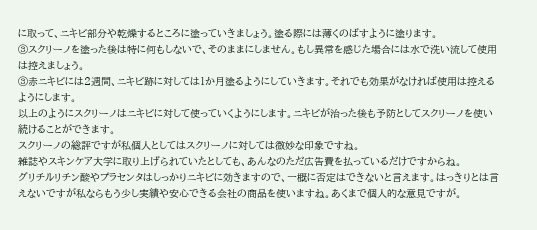に取って、ニキビ部分や乾燥するところに塗っていきましょう。塗る際には薄くのばすように塗ります。
③スクリーノを塗った後は特に何もしないで、そのままにしません。もし異常を感じた場合には水で洗い流して使用は控えましょう。
③赤ニキビには2週間、ニキビ跡に対しては1か月塗るようにしていきます。それでも効果がなければ使用は控えるようにします。
以上のようにスクリーノはニキビに対して使っていくようにします。ニキビが治った後も予防としてスクリーノを使い続けることができます。
スクリーノの総評ですが私個人としてはスクリーノに対しては微妙な印象ですね。
雑誌やスキンケア大学に取り上げられていたとしても、あんなのただ広告費を払っているだけですからね。
グリチルリチン酸やプラセンタはしっかりニキビに効きますので、一概に否定はできないと言えます。はっきりとは言えないですが私ならもう少し実績や安心できる会社の商品を使いますね。あくまで個人的な意見ですが。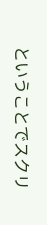ということでスクリ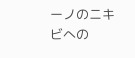ーノのニキビへの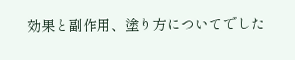効果と副作用、塗り方についてでした